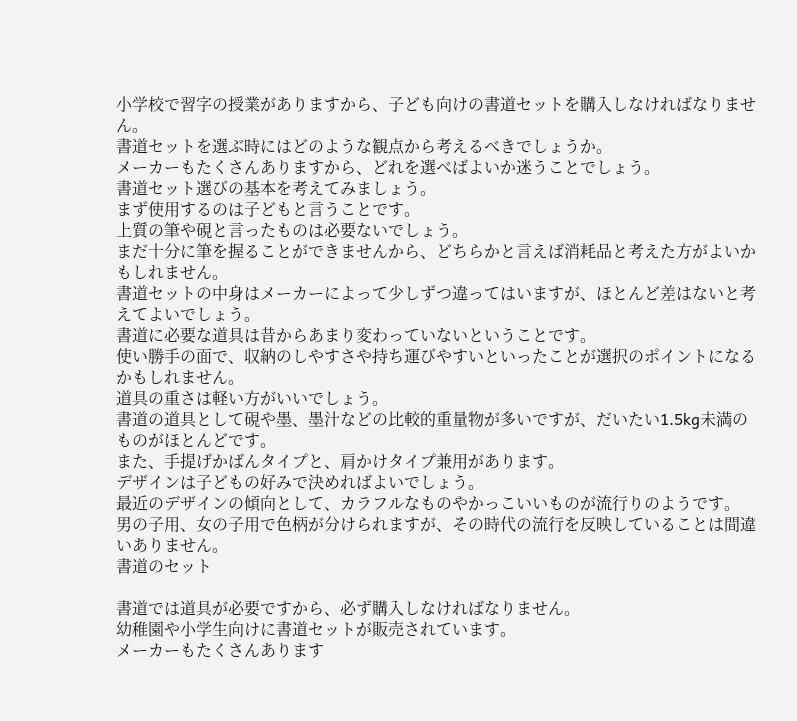小学校で習字の授業がありますから、子ども向けの書道セットを購入しなければなりません。
書道セットを選ぶ時にはどのような観点から考えるべきでしょうか。
メーカーもたくさんありますから、どれを選べばよいか迷うことでしょう。
書道セット選びの基本を考えてみましょう。
まず使用するのは子どもと言うことです。
上質の筆や硯と言ったものは必要ないでしょう。
まだ十分に筆を握ることができませんから、どちらかと言えば消耗品と考えた方がよいかもしれません。
書道セットの中身はメーカーによって少しずつ違ってはいますが、ほとんど差はないと考えてよいでしょう。
書道に必要な道具は昔からあまり変わっていないということです。
使い勝手の面で、収納のしやすさや持ち運びやすいといったことが選択のポイントになるかもしれません。
道具の重さは軽い方がいいでしょう。
書道の道具として硯や墨、墨汁などの比較的重量物が多いですが、だいたい1.5kg未満のものがほとんどです。
また、手提げかばんタイプと、肩かけタイプ兼用があります。
デザインは子どもの好みで決めればよいでしょう。
最近のデザインの傾向として、カラフルなものやかっこいいものが流行りのようです。
男の子用、女の子用で色柄が分けられますが、その時代の流行を反映していることは間違いありません。
書道のセット

書道では道具が必要ですから、必ず購入しなければなりません。
幼稚園や小学生向けに書道セットが販売されています。
メーカーもたくさんあります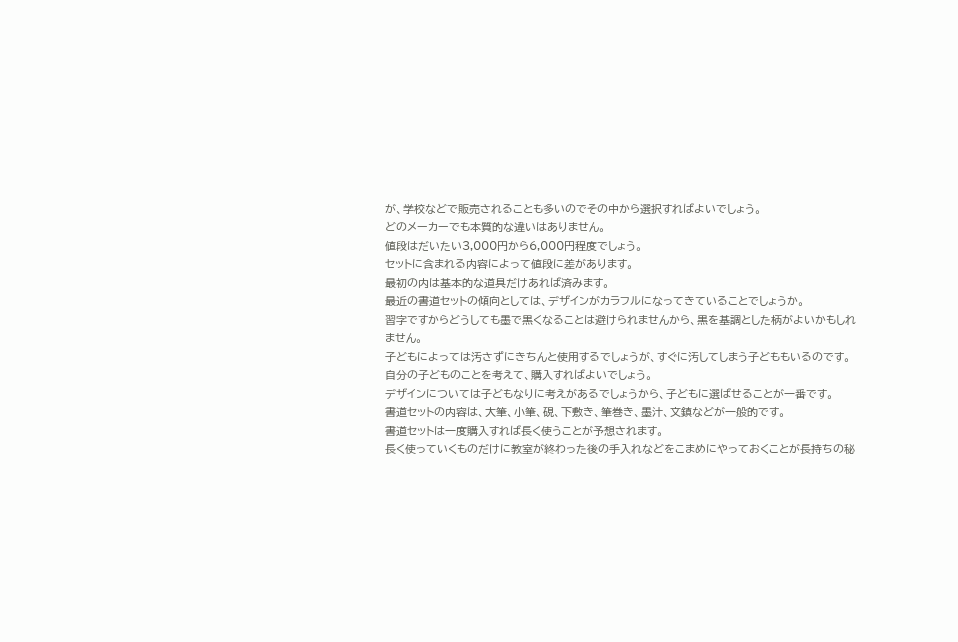が、学校などで販売されることも多いのでその中から選択すればよいでしょう。
どのメーカーでも本質的な違いはありません。
値段はだいたい3,000円から6,000円程度でしょう。
セットに含まれる内容によって値段に差があります。
最初の内は基本的な道具だけあれば済みます。
最近の書道セットの傾向としては、デザインがカラフルになってきていることでしょうか。
習字ですからどうしても墨で黒くなることは避けられませんから、黒を基調とした柄がよいかもしれません。
子どもによっては汚さずにきちんと使用するでしょうが、すぐに汚してしまう子どももいるのです。
自分の子どものことを考えて、購入すればよいでしょう。
デザインについては子どもなりに考えがあるでしょうから、子どもに選ばせることが一番です。
書道セットの内容は、大筆、小筆、硯、下敷き、筆巻き、墨汁、文鎮などが一般的です。
書道セットは一度購入すれば長く使うことが予想されます。
長く使っていくものだけに教室が終わった後の手入れなどをこまめにやっておくことが長持ちの秘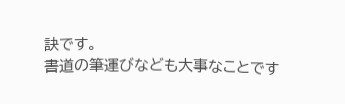訣です。
書道の筆運びなども大事なことです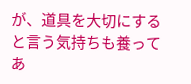が、道具を大切にすると言う気持ちも養ってあ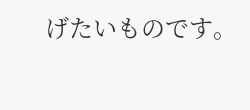げたいものです。